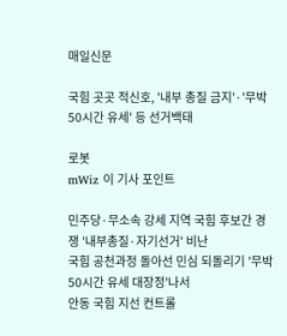매일신문

국힘 곳곳 적신호, '내부 총질 금지'·'무박 50시간 유세' 등 선거백태

로봇
mWiz 이 기사 포인트

민주당·무소속 강세 지역 국힘 후보간 경쟁 '내부총질·자기선거' 비난
국힘 공천과정 돌아선 민심 되돌리기 '무박 50시간 유세 대장정'나서
안동 국힘 지선 컨트롤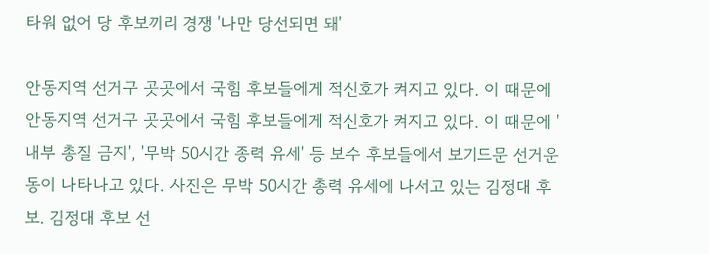타워 없어 당 후보끼리 경쟁 '나만 당선되면 돼'

안동지역 선거구 곳곳에서 국힘 후보들에게 적신호가 켜지고 있다. 이 때문에
안동지역 선거구 곳곳에서 국힘 후보들에게 적신호가 켜지고 있다. 이 때문에 '내부 총질 금지', '무박 50시간 종력 유세' 등 보수 후보들에서 보기드문 선거운동이 나타나고 있다. 사진은 무박 50시간 총력 유세에 나서고 있는 김정대 후보. 김정대 후보 선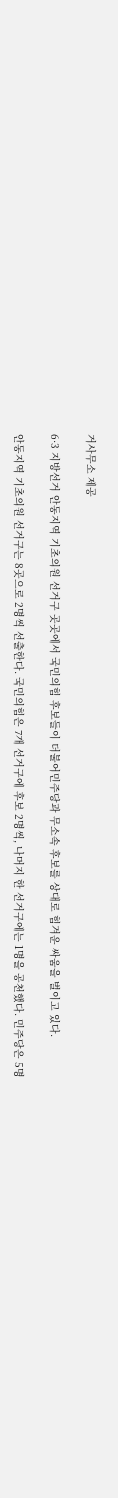거사무소 제공

6·3 지방선거 안동지역 기초의원 선거구 곳곳에서 국민의힘 후보들이 더불어민주당과 무소속 후보를 상대로 힘겨운 싸움을 벌이고 있다.

안동지역 기초의원 선거구는 8곳으로 2명씩 선출한다. 국민의힘은 7개 선거구에 후보 2명씩, 나머지 한 선거구에는 1명을 공천했다. 민주당은 5명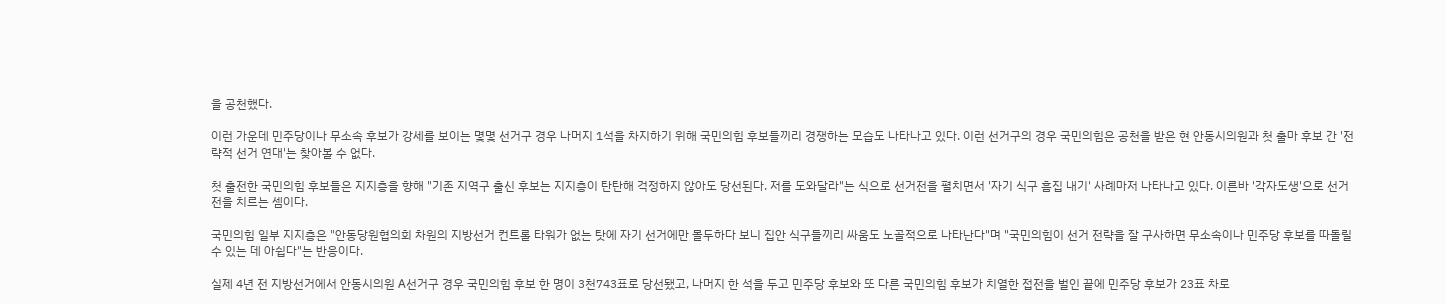을 공천했다.

이런 가운데 민주당이나 무소속 후보가 강세를 보이는 몇몇 선거구 경우 나머지 1석을 차지하기 위해 국민의힘 후보들끼리 경쟁하는 모습도 나타나고 있다. 이런 선거구의 경우 국민의힘은 공천을 받은 현 안동시의원과 첫 출마 후보 간 '전략적 선거 연대'는 찾아볼 수 없다.

첫 출전한 국민의힘 후보들은 지지층을 향해 "기존 지역구 출신 후보는 지지층이 탄탄해 걱정하지 않아도 당선된다. 저를 도와달라"는 식으로 선거전을 펼치면서 '자기 식구 흠집 내기' 사례마저 나타나고 있다. 이른바 '각자도생'으로 선거전을 치르는 셈이다.

국민의힘 일부 지지층은 "안동당원협의회 차원의 지방선거 컨트롤 타워가 없는 탓에 자기 선거에만 몰두하다 보니 집안 식구들끼리 싸움도 노골적으로 나타난다"며 "국민의힘이 선거 전략을 잘 구사하면 무소속이나 민주당 후보를 따돌릴 수 있는 데 아쉽다"는 반응이다.

실제 4년 전 지방선거에서 안동시의원 A선거구 경우 국민의힘 후보 한 명이 3천743표로 당선됐고, 나머지 한 석을 두고 민주당 후보와 또 다른 국민의힘 후보가 치열한 접전을 벌인 끝에 민주당 후보가 23표 차로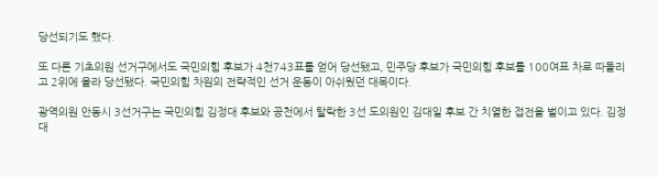당선되기도 했다.

또 다른 기초의원 선거구에서도 국민의힘 후보가 4천743표를 얻어 당선됐고, 민주당 후보가 국민의힘 후보를 100여표 차로 따돌리고 2위에 올라 당선됐다. 국민의힘 차원의 전략적인 선거 운동이 아쉬웠던 대목이다.

광역의원 안동시 3선거구는 국민의힘 김정대 후보와 공천에서 탈락한 3선 도의원인 김대일 후보 간 치열한 접전을 벌이고 있다. 김정대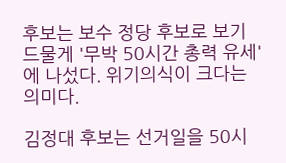후보는 보수 정당 후보로 보기 드물게 '무박 50시간 총력 유세'에 나섰다. 위기의식이 크다는 의미다.

김정대 후보는 선거일을 50시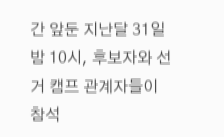간 앞둔 지난달 31일 밤 10시, 후보자와 선거 캠프 관계자들이 참석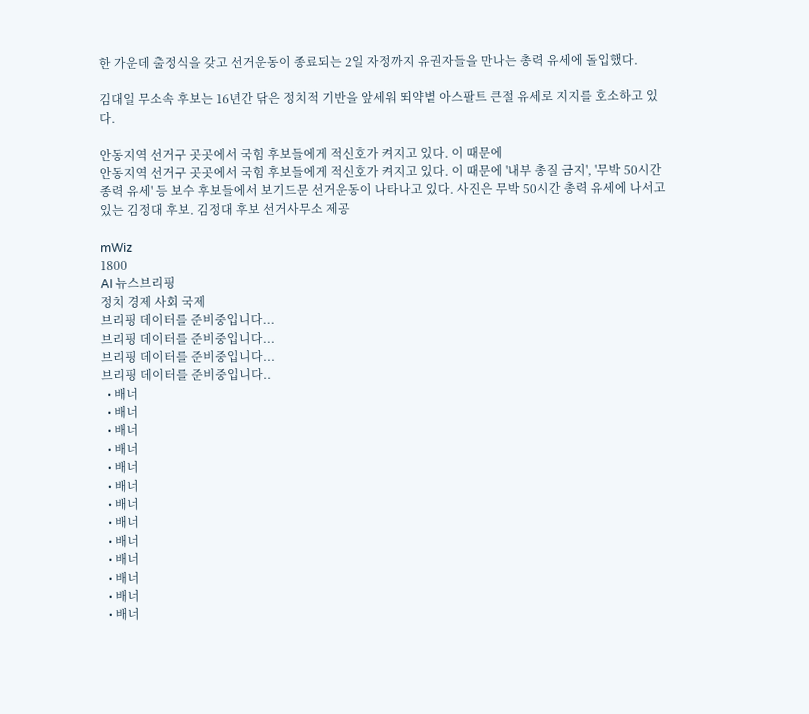한 가운데 출정식을 갖고 선거운동이 종료되는 2일 자정까지 유권자들을 만나는 총력 유세에 돌입했다.

김대일 무소속 후보는 16년간 닦은 정치적 기반을 앞세워 뙤약볕 아스팔트 큰절 유세로 지지를 호소하고 있다.

안동지역 선거구 곳곳에서 국힘 후보들에게 적신호가 켜지고 있다. 이 때문에
안동지역 선거구 곳곳에서 국힘 후보들에게 적신호가 켜지고 있다. 이 때문에 '내부 총질 금지', '무박 50시간 종력 유세' 등 보수 후보들에서 보기드문 선거운동이 나타나고 있다. 사진은 무박 50시간 총력 유세에 나서고 있는 김정대 후보. 김정대 후보 선거사무소 제공

mWiz
1800
AI 뉴스브리핑
정치 경제 사회 국제
브리핑 데이터를 준비중입니다...
브리핑 데이터를 준비중입니다...
브리핑 데이터를 준비중입니다...
브리핑 데이터를 준비중입니다..
  • 배너
  • 배너
  • 배너
  • 배너
  • 배너
  • 배너
  • 배너
  • 배너
  • 배너
  • 배너
  • 배너
  • 배너
  • 배너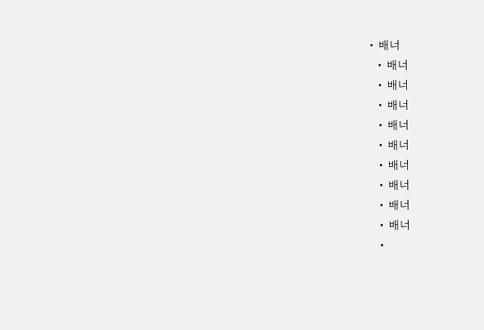• 배너
  • 배너
  • 배너
  • 배너
  • 배너
  • 배너
  • 배너
  • 배너
  • 배너
  • 배너
  •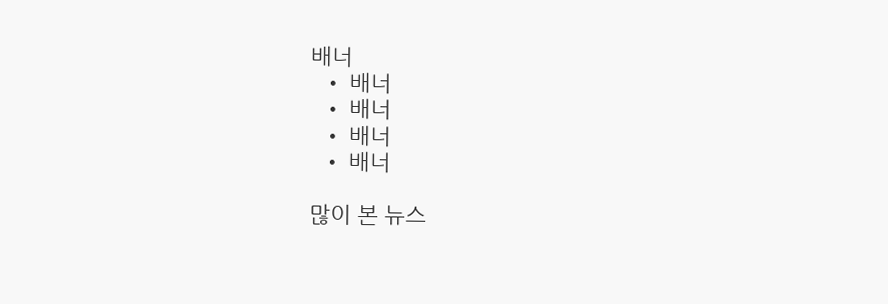배너
  • 배너
  • 배너
  • 배너
  • 배너

많이 본 뉴스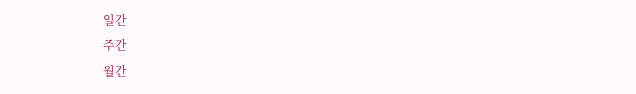일간
주간
월간